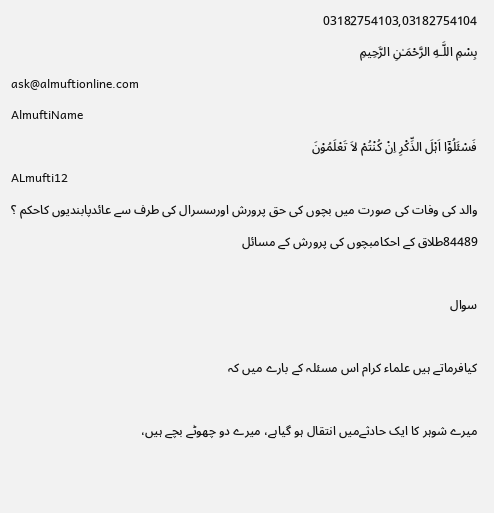03182754103,03182754104
بِسْمِ اللَّـهِ الرَّحْمَـٰنِ الرَّحِيمِ
ask@almuftionline.com
AlmuftiName
فَسْئَلُوْٓا اَہْلَ الذِّکْرِ اِنْ کُنْتُمْ لاَ تَعْلَمُوْنَ
ALmufti12
والد کی وفات کی صورت میں بچوں کی حق پرورش اورسسرال کی طرف سے عائدپابندیوں کاحکم ؟
84489طلاق کے احکامبچوں کی پرورش کے مسائل

سوال

کیافرماتے ہیں علماء کرام اس مسئلہ کے بارے میں کہ

میرے شوہر کا ایک حادثےمیں انتقال ہو گیاہے، میرے دو چھوٹے بچے ہیں،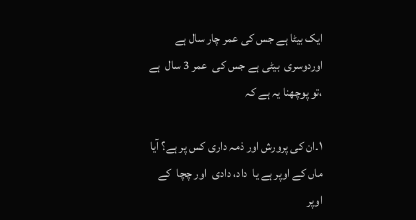ایک بیٹا ہے جس کی عمر چار سال ہے اوردوسری  بیٹی ہے جس کی  عمر 3 سال  ہے ،تو پوچھنا یہ ہے کہ

١۔ان کی پرورش اور ذمہ داری کس پر ہے؟ آیا  ماں کے اوپر ہے یا  داد، دادی  اور چچا  کے اوپر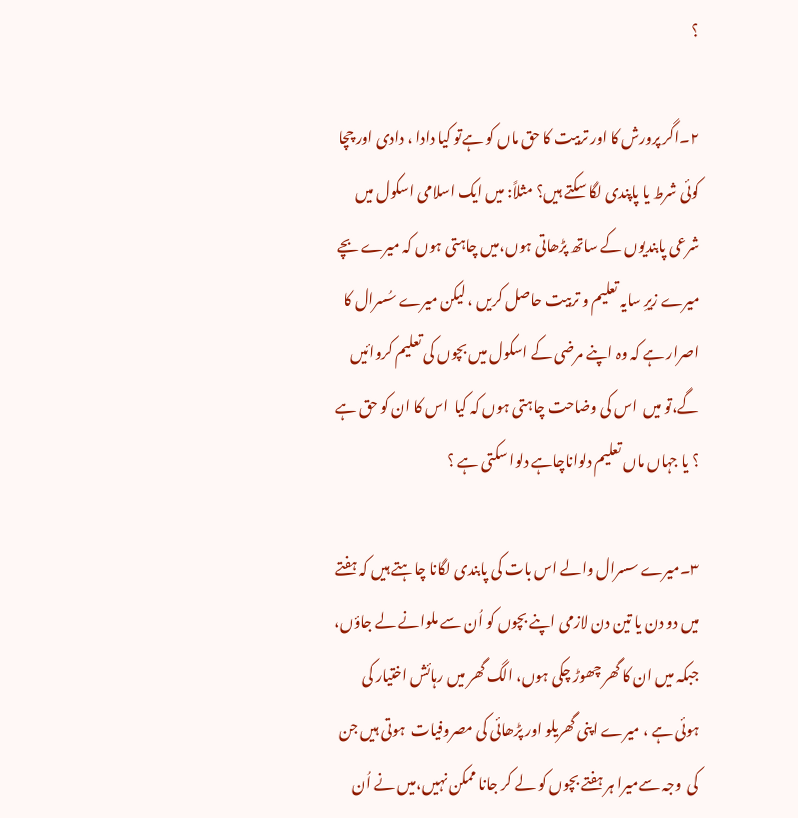؟

۲۔اگر پرورش کا اور تربیت کا حق ماں کو ہےتو کیا دادا ، دادی اور چچا کوئی شرط یا پاپندی لگا سکتے ہیں؟ مثلاً: میں ایک اسلامی اسکول میں شرعی پابندیوں کے ساتھ پڑھاتی ہوں،میں چاہتی ہوں کہ میرے بچے میرے زیرِ سایہ تعلیم و تربیت حاصل کریں ، لیکن میرے سُسرال کا اصرار ہے کہ وہ اپنے مرضی کے اسکول میں بچوں کی تعلیم کروائیں گے،تو میں  اس کی وضاحت چاہتی ہوں کہ کیا  اس کا ان کو حق ہے ؟ یا جہاں ماں تعلیم دلواناچاہے دلوا سکتی ہے ؟

۳۔میرے سسرال والے اس بات کی پابندی لگانا چاہتے ہیں کہ ہفتے میں دو دن یا تین دن لازمی اپنے بچوں کو اُن سے ملوانے لے جاؤں، جبکہ میں ان کا گھر چھوڑ چکی ہوں، الگ گھر میں رہائش اختیار کی ہوئی ہے ، میرے اپنی گھریلو اور پڑھائی کی مصروفیات  ہوتی ہیں جن کی  وجہ سےمیرا ہر ہفتے بچوں کو لے کر جانا ممکن نہیں،میں نے اُن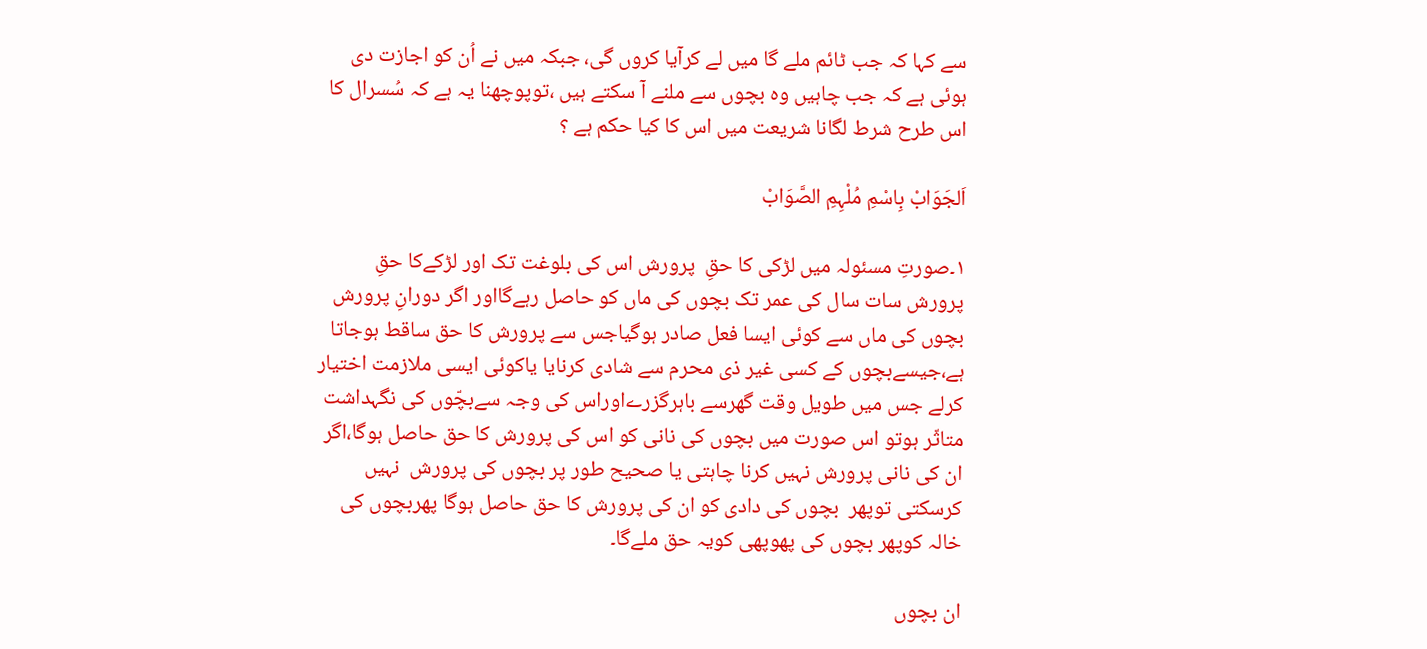سے کہا کہ جب ٹائم ملے گا میں لے کرآیا کروں گی، جبکہ میں نے اُن کو اجازت دی ہوئی ہے کہ جب چاہیں وہ بچوں سے ملنے آ سکتے ہیں ،توپوچھنا یہ ہے کہ سُسرال کا اس طرح شرط لگانا شریعت میں اس کا کیا حکم ہے ؟

اَلجَوَابْ بِاسْمِ مُلْہِمِ الصَّوَابْ

١۔صورتِ مسئولہ میں لڑکی کا حقِ  پرورش اس کی بلوغت تک اور لڑکےکا حقِ پرورش سات سال کی عمر تک بچوں کی ماں کو حاصل رہےگااور اگر دورانِ پرورش بچوں کی ماں سے کوئی ایسا فعل صادر ہوگیاجس سے پرورش کا حق ساقط ہوجاتا ہے،جیسےبچوں کے کسی غیر ذی محرم سے شادی کرنایا یاکوئی ایسی ملازمت اختیار کرلے جس میں طویل وقت گھرسے باہرگزرےاوراس کی وجہ سےبچّوں کی نگہداشت متاثّر ہوتو اس صورت میں بچوں کی نانی کو اس کی پرورش کا حق حاصل ہوگا،اگر ان کی نانی پرورش نہیں کرنا چاہتی یا صحیح طور پر بچوں کی پرورش  نہیں کرسکتی توپھر  بچوں کی دادی کو ان کی پرورش کا حق حاصل ہوگا پھربچوں کی خالہ کوپھر بچوں کی پھوپھی کویہ حق ملےگا۔

ان بچوں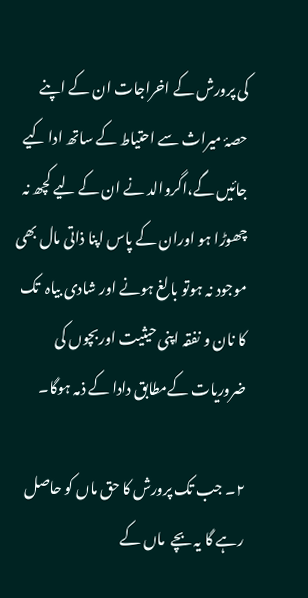کی پرورش کے اخراجات ان کے اپنے حصۂ میراث سے احتیاط کے ساتھ ادا کیے جائیں گے،اگروالد نے ان کے لیے کچھ نہ چھوڑا ہو اوران کے پاس اپنا ذاتی مال بھی موجود نہ ہوتو بالغ ہونے اور شادی بیاہ  تک کا نان و نفقہ اپنی حیثیت اوربچوں کی ضروریات کےمطابق دادا کے ذمہ ہوگا۔

۲۔ جب تک پرورش کا حق ماں کو حاصل رہے گا یہ بچے  ماں کے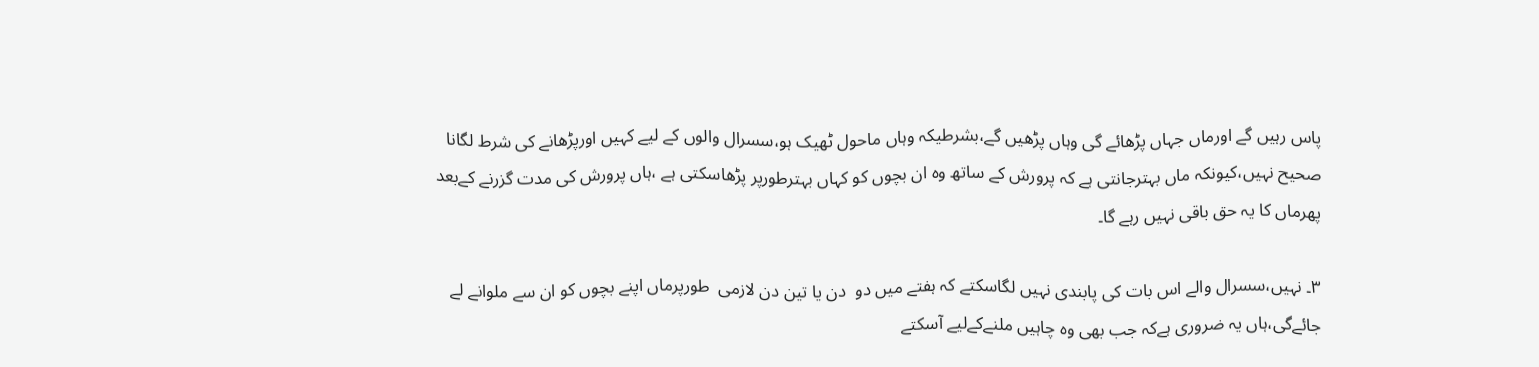پاس رہیں گے اورماں جہاں پڑھائے گی وہاں پڑھیں گے،بشرطیکہ وہاں ماحول ٹھیک ہو،سسرال والوں کے لیے کہیں اورپڑھانے کی شرط لگانا صحیح نہیں،کیونکہ ماں بہترجانتی ہے کہ پرورش کے ساتھ وہ ان بچوں کو کہاں بہترطورپر پڑھاسکتی ہے ،ہاں پرورش کی مدت گزرنے کےبعد پھرماں کا یہ حق باقی نہیں رہے گا۔

۳۔ نہیں،سسرال والے اس بات کی پابندی نہیں لگاسکتے کہ ہفتے میں دو  دن یا تین دن لازمی  طورپرماں اپنے بچوں کو ان سے ملوانے لے جائےگی،ہاں یہ ضروری ہےکہ جب بھی وہ چاہیں ملنےکےلیے آسکتے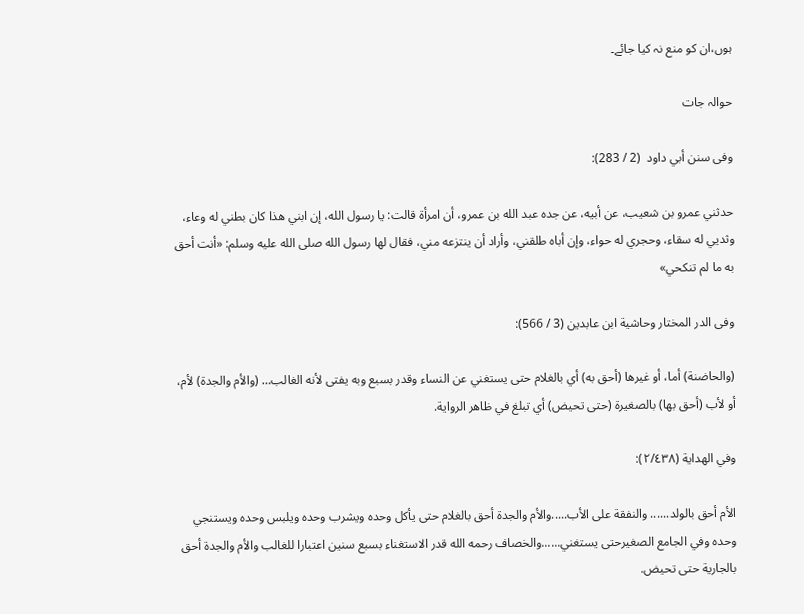ہوں،ان کو منع نہ کیا جائے۔

حوالہ جات

وفی سنن أبي داود  (2 / 283):

حدثني عمرو بن شعيب، عن أبيه، عن جده عبد الله بن عمرو، أن امرأة قالت: يا رسول الله، إن ابني هذا كان بطني له وعاء، وثديي له سقاء، وحجري له حواء، وإن أباه طلقني، وأراد أن ينتزعه مني، فقال لها رسول الله صلى الله عليه وسلم: «أنت أحق به ما لم تنكحي»

وفی الدر المختار وحاشية ابن عابدين (3 / 566):

(والحاضنة) أما، أو غيرها (أحق به) أي بالغلام حتى يستغني عن النساء وقدر بسبع وبه يفتى لأنه الغالب… (والأم والجدة) لأم، أو لأب (أحق بها) بالصغيرة (حتى تحيض) أي تبلغ في ظاهر الرواية.

وفي الهداية (٢/٤٣٨):

الأم أحق بالولد...... والنفقة على الأب.....والأم والجدة أحق بالغلام حتى يأكل وحده ويشرب وحده ويلبس وحده ويستنجي وحده وفي الجامع الصغيرحتى يستغني......والخصاف رحمه الله قدر الاستغناء بسبع سنين اعتبارا للغالب والأم والجدة أحق بالجارية حتى تحيض.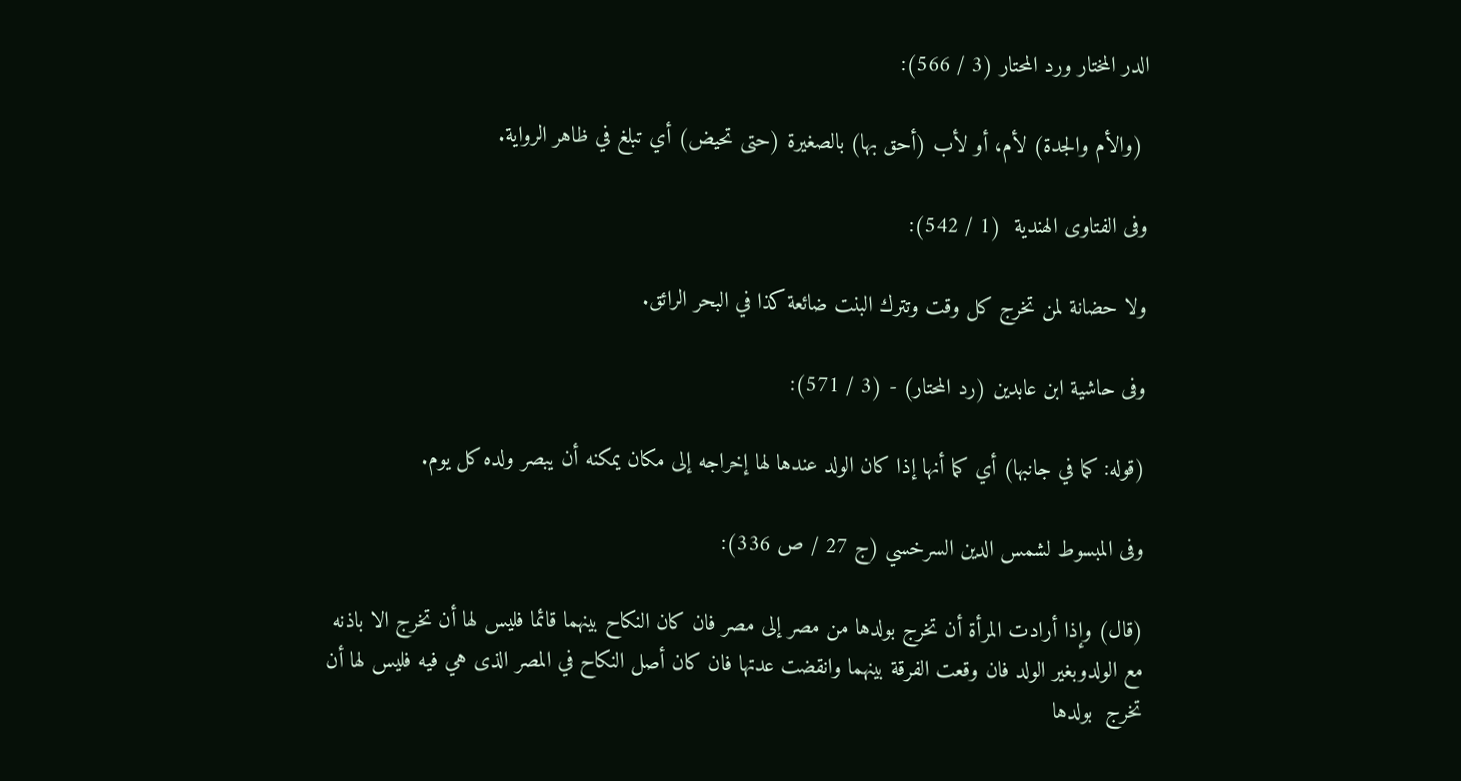الدر المختار ورد المحتار (3 / 566):

 (والأم والجدة) لأم، أو لأب (أحق بها) بالصغيرة (حتى تحيض) أي تبلغ في ظاهر الرواية.

وفی الفتاوى الهندية  (1 / 542):

ولا حضانة لمن تخرج كل وقت وتترك البنت ضائعة كذا في البحر الرائق.

وفی حاشية ابن عابدين (رد المحتار) - (3 / 571):

(قوله: كما في جانبها) أي كما أنها إذا كان الولد عندها لها إخراجه إلى مكان يمكنه أن يبصر ولده كل يوم.

وفی المبسوط لشمس الدين السرخسي (ج 27 / ص 336):

(قال) وإذا أرادت المرأة أن تخرج بولدها من مصر إلى مصر فان كان النكاح بينهما قائما فليس لها أن تخرج الا باذنه مع الولدوبغير الولد فان وقعت الفرقة بينهما وانقضت عدتها فان كان أصل النكاح في المصر الذى هي فيه فليس لها أن تخرج  بولدها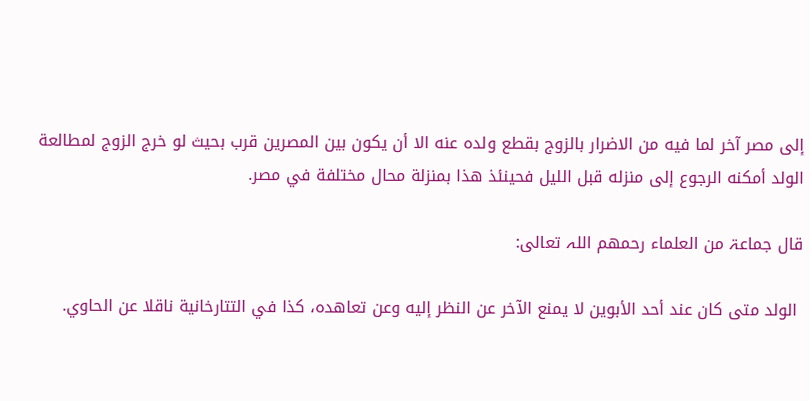إلى مصر آخر لما فيه من الاضرار بالزوج بقطع ولده عنه الا أن يكون بين المصرين قرب بحيث لو خرج الزوج لمطالعة الولد أمكنه الرجوع إلى منزله قبل الليل فحينئذ هذا بمنزلة محال مختلفة في مصر.

قال جماعۃ من العلماء رحمھم اللہ تعالی:

 الولد متى كان عند أحد الأبوين لا يمنع الآخر عن النظر إليه وعن تعاهده، كذا في التتارخانية ناقلا عن الحاوي.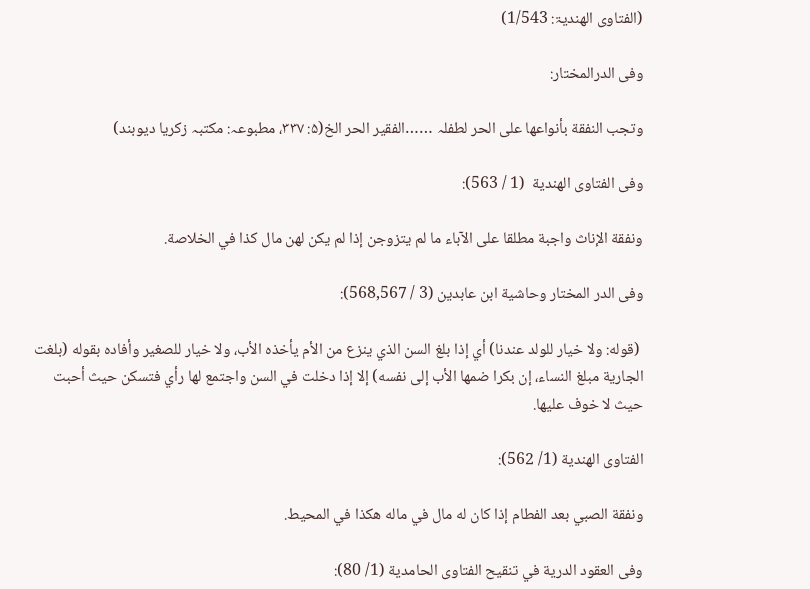(الفتاوی الھندیۃ: 1/543)

وفی الدرالمختار:

وتجب النفقة بأنواعھا علی الحر لطفلہ ……الفقیر الحر الخ(۵: ۳۳۷، مطبوعہ: مکتبہ زکریا دیوبند)

وفی الفتاوى الهندية  (1 / 563):

ونفقة الإناث واجبة مطلقا على الآباء ما لم يتزوجن إذا لم يكن لهن مال كذا في الخلاصة.

وفی الدر المختار وحاشية ابن عابدين (3 / 568,567):

 (قوله: ولا خيار للولد عندنا) أي إذا بلغ السن الذي ينزع من الأم يأخذه الأب، ولا خيار للصغير وأفاده بقوله (بلغت الجارية مبلغ النساء، إن بكرا ضمها الأب إلى نفسه) إلا إذا دخلت في السن واجتمع لها رأي فتسكن حيث أحبت حيث لا خوف عليها.

الفتاوى الهندية (1/ 562):

ونفقة الصبي بعد الفطام إذا كان له مال في ماله هكذا في المحيط.

وفی العقود الدرية في تنقيح الفتاوى الحامدية (1/ 80):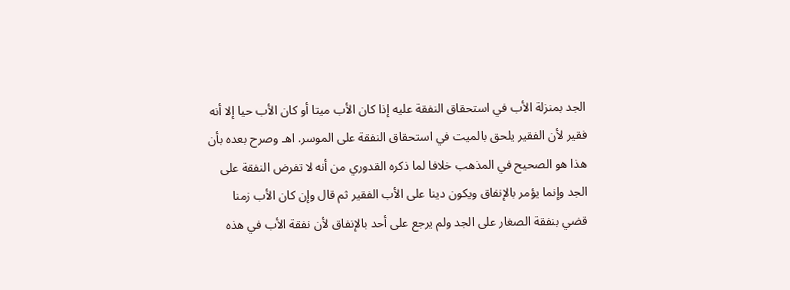الجد بمنزلة الأب في استحقاق النفقة عليه إذا كان الأب ميتا أو كان الأب حيا إلا أنه فقير لأن الفقير يلحق بالميت في استحقاق النفقة على الموسر. اهـ وصرح بعده بأن هذا هو الصحيح في المذهب خلافا لما ذكره القدوري من أنه لا تفرض النفقة على الجد وإنما يؤمر بالإنفاق ويكون دينا على الأب الفقير ثم قال وإن كان الأب زمنا قضي بنفقة الصغار على الجد ولم يرجع على أحد بالإنفاق لأن نفقة الأب في هذه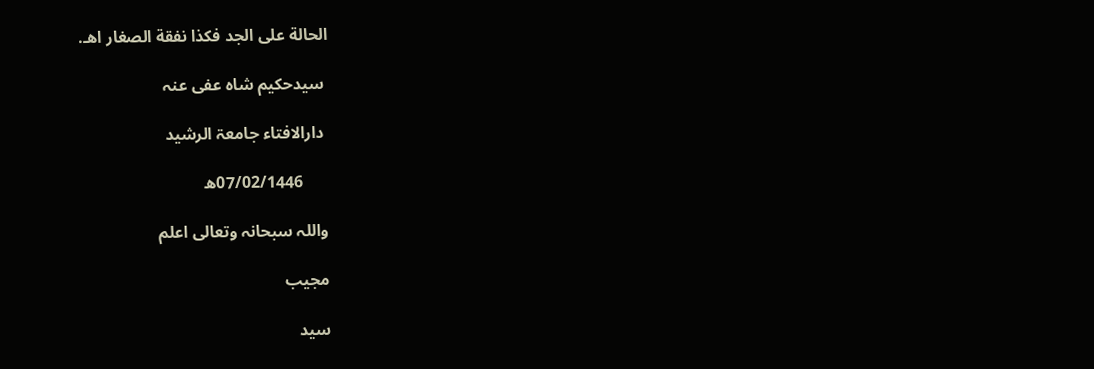الحالة على الجد فكذا نفقة الصغار اهـ.

 سیدحکیم شاہ عفی عنہ

 دارالافتاء جامعۃ الرشید

      07/02/1446ھ

واللہ سبحانہ وتعالی اعلم

مجیب

سید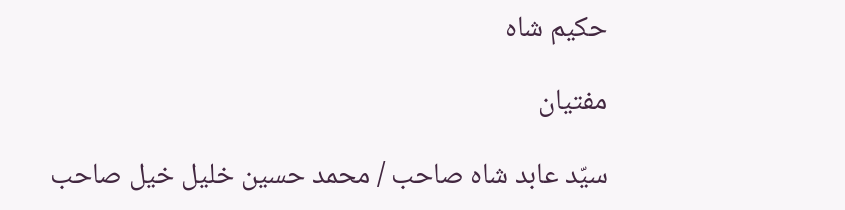حکیم شاہ

مفتیان

سیّد عابد شاہ صاحب / محمد حسین خلیل خیل صاحب